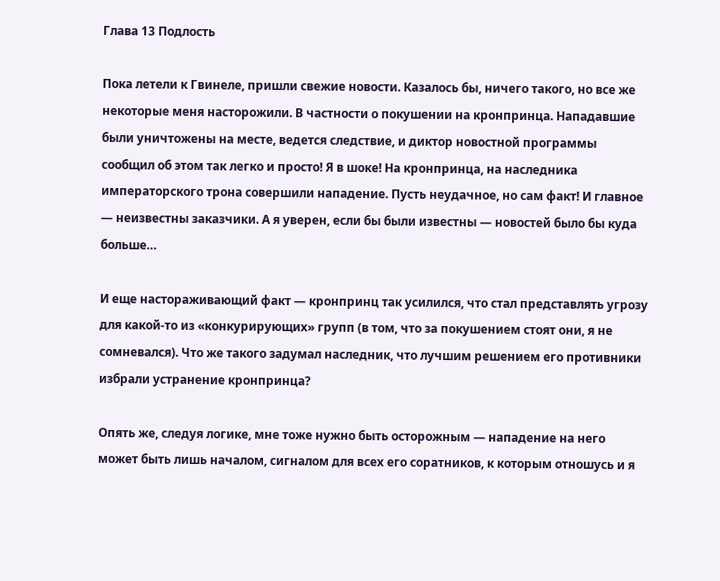Глава 13 Подлость

Пока летели к Гвинеле, пришли свежие новости. Казалось бы, ничего такого, но все же некоторые меня насторожили. В частности о покушении на кронпринца. Нападавшие были уничтожены на месте, ведется следствие, и диктор новостной программы сообщил об этом так легко и просто! Я в шоке! На кронпринца, на наследника императорского трона совершили нападение. Пусть неудачное, но сам факт! И главное — неизвестны заказчики. А я уверен, если бы были известны — новостей было бы куда больше…

И еще настораживающий факт — кронпринц так усилился, что стал представлять угрозу для какой-то из «конкурирующих» групп (в том, что за покушением стоят они, я не сомневался). Что же такого задумал наследник, что лучшим решением его противники избрали устранение кронпринца?

Опять же, следуя логике, мне тоже нужно быть осторожным — нападение на него может быть лишь началом, сигналом для всех его соратников, к которым отношусь и я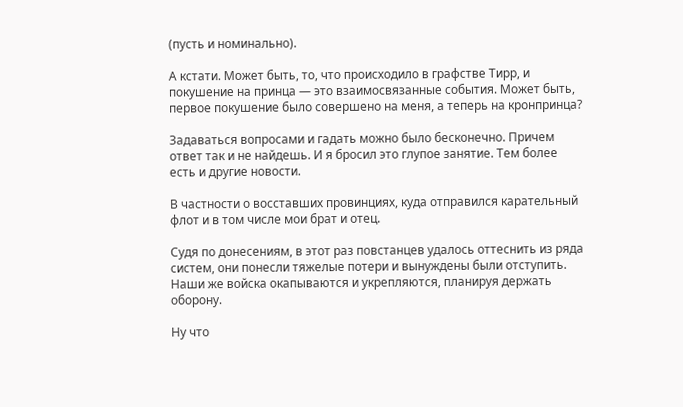(пусть и номинально).

А кстати. Может быть, то, что происходило в графстве Тирр, и покушение на принца — это взаимосвязанные события. Может быть, первое покушение было совершено на меня, а теперь на кронпринца?

Задаваться вопросами и гадать можно было бесконечно. Причем ответ так и не найдешь. И я бросил это глупое занятие. Тем более есть и другие новости.

В частности о восставших провинциях, куда отправился карательный флот и в том числе мои брат и отец.

Судя по донесениям, в этот раз повстанцев удалось оттеснить из ряда систем, они понесли тяжелые потери и вынуждены были отступить. Наши же войска окапываются и укрепляются, планируя держать оборону.

Ну что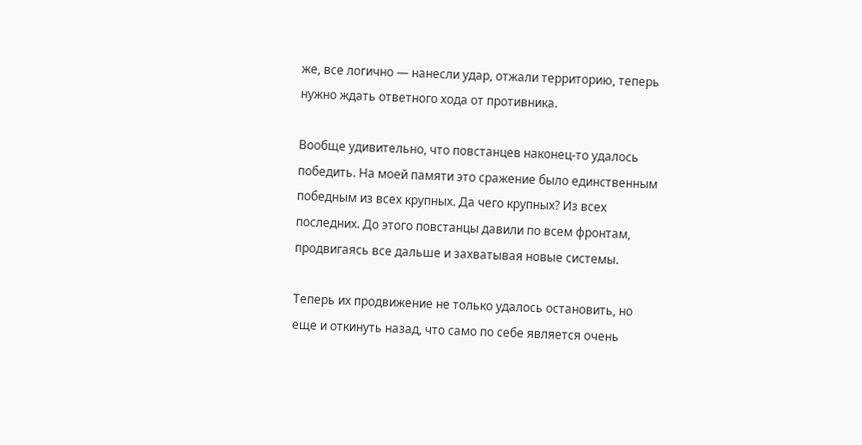же, все логично — нанесли удар, отжали территорию, теперь нужно ждать ответного хода от противника.

Вообще удивительно, что повстанцев наконец-то удалось победить. На моей памяти это сражение было единственным победным из всех крупных. Да чего крупных? Из всех последних. До этого повстанцы давили по всем фронтам, продвигаясь все дальше и захватывая новые системы.

Теперь их продвижение не только удалось остановить, но еще и откинуть назад, что само по себе является очень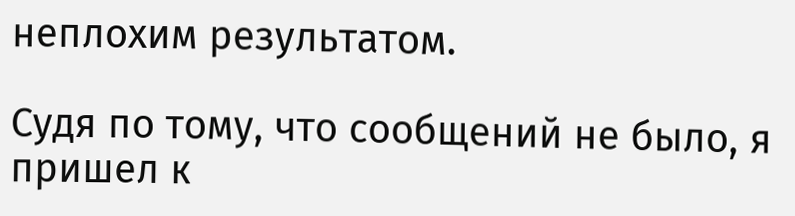неплохим результатом.

Судя по тому, что сообщений не было, я пришел к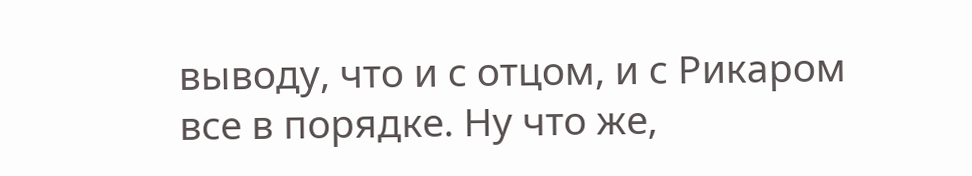выводу, что и с отцом, и с Рикаром все в порядке. Ну что же,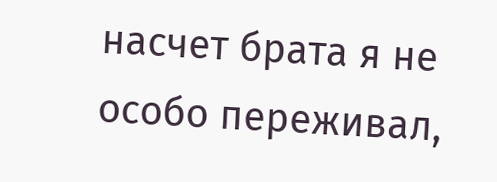насчет брата я не особо переживал,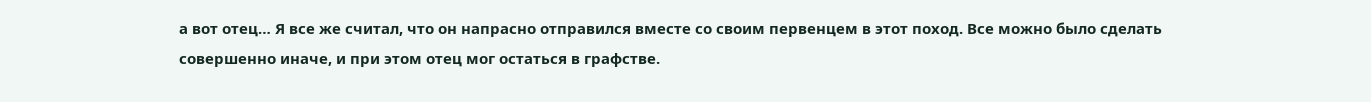а вот отец… Я все же считал, что он напрасно отправился вместе со своим первенцем в этот поход. Все можно было сделать совершенно иначе, и при этом отец мог остаться в графстве.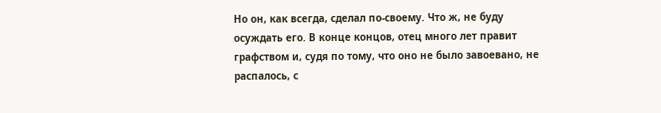Но он, как всегда, сделал по-своему. Что ж, не буду осуждать его. В конце концов, отец много лет правит графством и, судя по тому, что оно не было завоевано, не распалось, с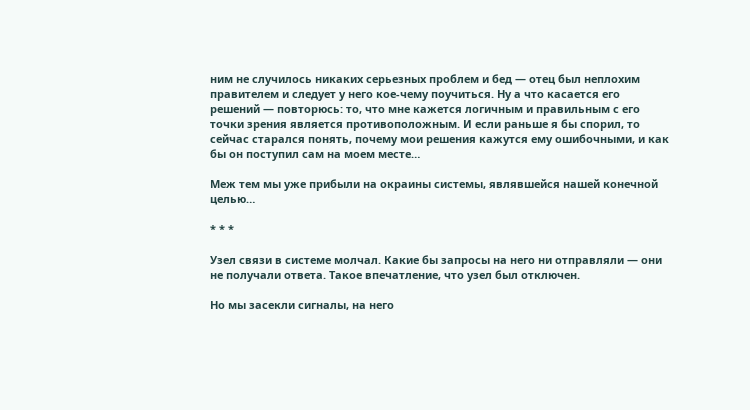ним не случилось никаких серьезных проблем и бед — отец был неплохим правителем и следует у него кое-чему поучиться. Ну а что касается его решений — повторюсь: то, что мне кажется логичным и правильным с его точки зрения является противоположным. И если раньше я бы спорил, то сейчас старался понять, почему мои решения кажутся ему ошибочными, и как бы он поступил сам на моем месте…

Меж тем мы уже прибыли на окраины системы, являвшейся нашей конечной целью…

* * *

Узел связи в системе молчал. Какие бы запросы на него ни отправляли — они не получали ответа. Такое впечатление, что узел был отключен.

Но мы засекли сигналы, на него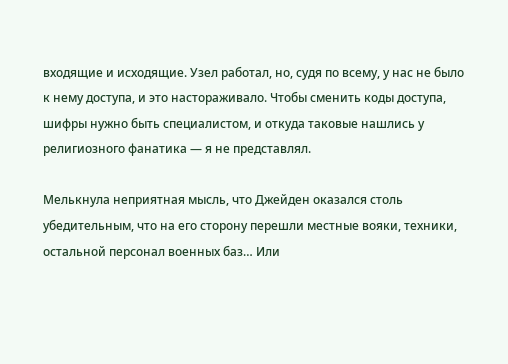входящие и исходящие. Узел работал, но, судя по всему, у нас не было к нему доступа, и это настораживало. Чтобы сменить коды доступа, шифры нужно быть специалистом, и откуда таковые нашлись у религиозного фанатика — я не представлял.

Мелькнула неприятная мысль, что Джейден оказался столь убедительным, что на его сторону перешли местные вояки, техники, остальной персонал военных баз… Или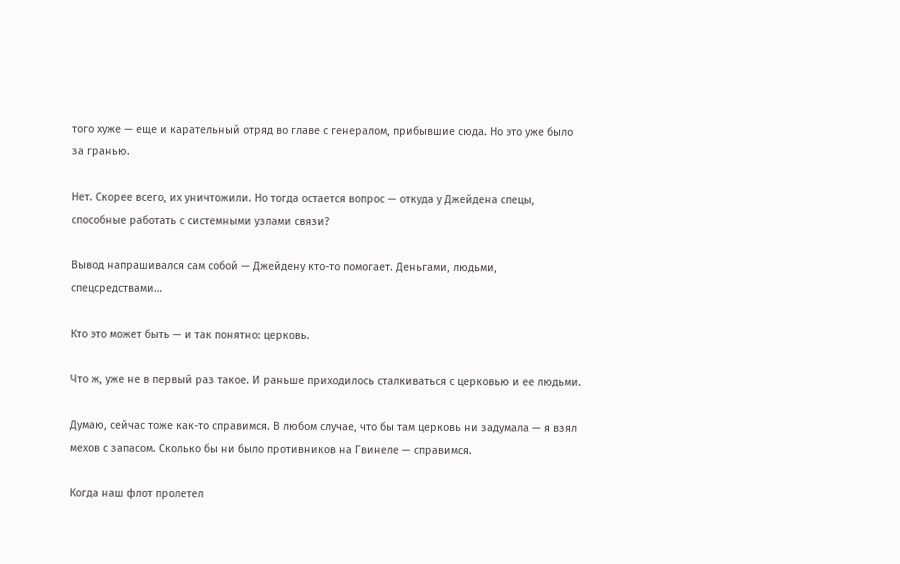того хуже — еще и карательный отряд во главе с генералом, прибывшие сюда. Но это уже было за гранью.

Нет. Скорее всего, их уничтожили. Но тогда остается вопрос — откуда у Джейдена спецы, способные работать с системными узлами связи?

Вывод напрашивался сам собой — Джейдену кто-то помогает. Деньгами, людьми, спецсредствами…

Кто это может быть — и так понятно: церковь.

Что ж, уже не в первый раз такое. И раньше приходилось сталкиваться с церковью и ее людьми.

Думаю, сейчас тоже как-то справимся. В любом случае, что бы там церковь ни задумала — я взял мехов с запасом. Сколько бы ни было противников на Гвинеле — справимся.

Когда наш флот пролетел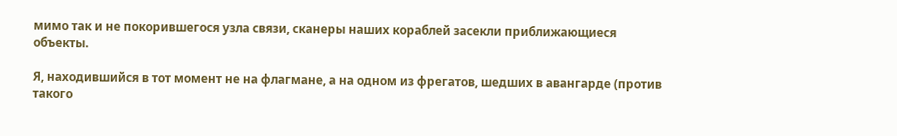мимо так и не покорившегося узла связи, сканеры наших кораблей засекли приближающиеся объекты.

Я, находившийся в тот момент не на флагмане, а на одном из фрегатов, шедших в авангарде (против такого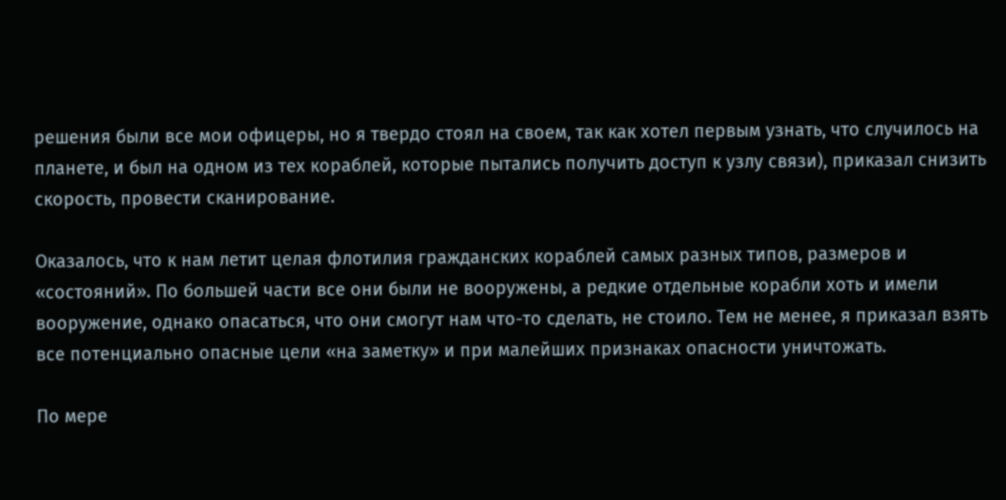решения были все мои офицеры, но я твердо стоял на своем, так как хотел первым узнать, что случилось на планете, и был на одном из тех кораблей, которые пытались получить доступ к узлу связи), приказал снизить скорость, провести сканирование.

Оказалось, что к нам летит целая флотилия гражданских кораблей самых разных типов, размеров и «состояний». По большей части все они были не вооружены, а редкие отдельные корабли хоть и имели вооружение, однако опасаться, что они смогут нам что-то сделать, не стоило. Тем не менее, я приказал взять все потенциально опасные цели «на заметку» и при малейших признаках опасности уничтожать.

По мере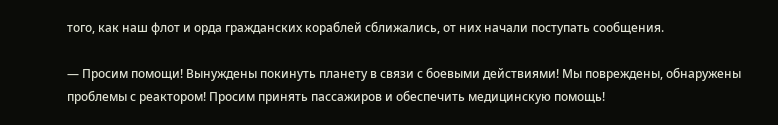того, как наш флот и орда гражданских кораблей сближались, от них начали поступать сообщения.

— Просим помощи! Вынуждены покинуть планету в связи с боевыми действиями! Мы повреждены, обнаружены проблемы с реактором! Просим принять пассажиров и обеспечить медицинскую помощь!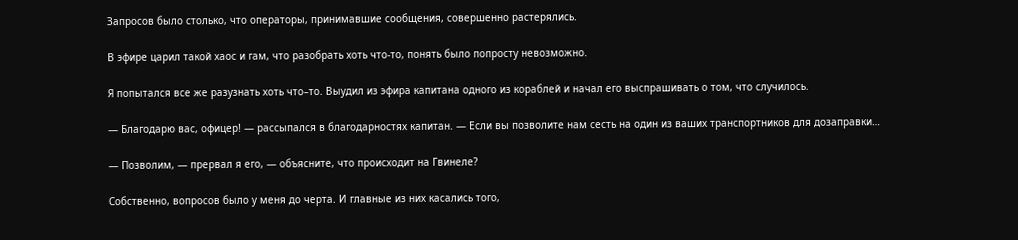Запросов было столько, что операторы, принимавшие сообщения, совершенно растерялись.

В эфире царил такой хаос и гам, что разобрать хоть что-то, понять было попросту невозможно.

Я попытался все же разузнать хоть что–то. Выудил из эфира капитана одного из кораблей и начал его выспрашивать о том, что случилось.

— Благодарю вас, офицер! — рассыпался в благодарностях капитан. — Если вы позволите нам сесть на один из ваших транспортников для дозаправки…

— Позволим, — прервал я его, — объясните, что происходит на Гвинеле?

Собственно, вопросов было у меня до черта. И главные из них касались того,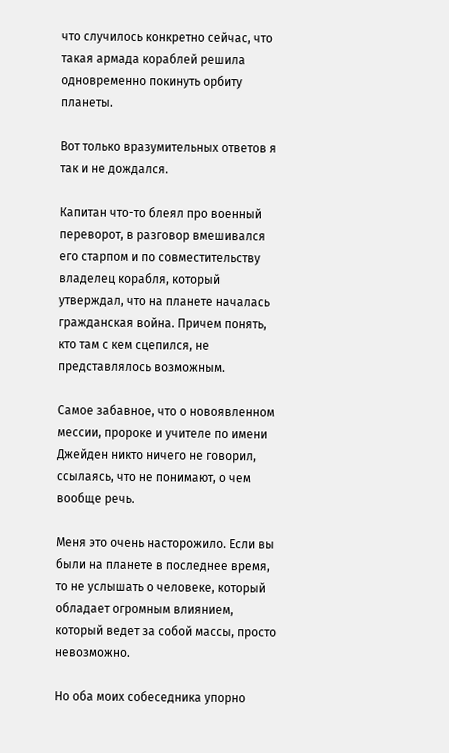что случилось конкретно сейчас, что такая армада кораблей решила одновременно покинуть орбиту планеты.

Вот только вразумительных ответов я так и не дождался.

Капитан что-то блеял про военный переворот, в разговор вмешивался его старпом и по совместительству владелец корабля, который утверждал, что на планете началась гражданская война. Причем понять, кто там с кем сцепился, не представлялось возможным.

Самое забавное, что о новоявленном мессии, пророке и учителе по имени Джейден никто ничего не говорил, ссылаясь, что не понимают, о чем вообще речь.

Меня это очень насторожило. Если вы были на планете в последнее время, то не услышать о человеке, который обладает огромным влиянием, который ведет за собой массы, просто невозможно.

Но оба моих собеседника упорно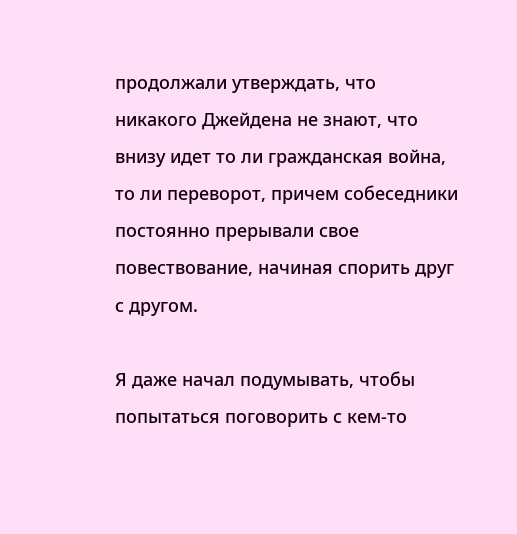продолжали утверждать, что никакого Джейдена не знают, что внизу идет то ли гражданская война, то ли переворот, причем собеседники постоянно прерывали свое повествование, начиная спорить друг с другом.

Я даже начал подумывать, чтобы попытаться поговорить с кем-то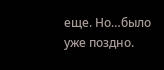еще. Но…было уже поздно.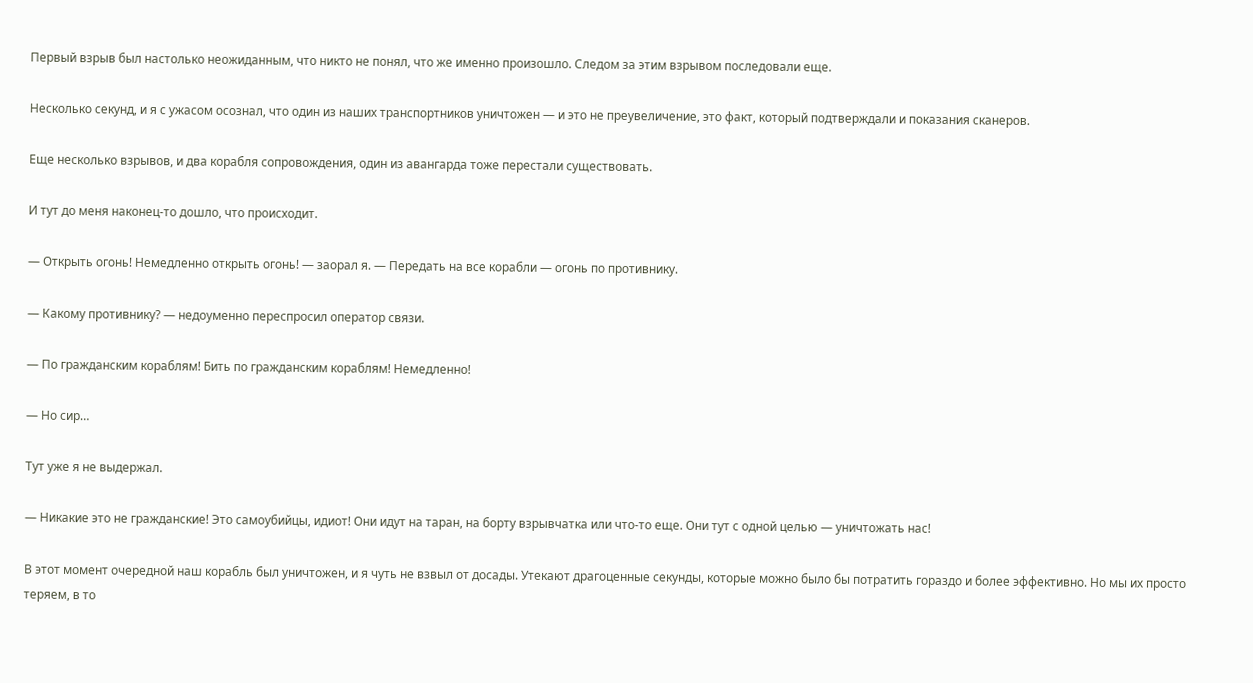Первый взрыв был настолько неожиданным, что никто не понял, что же именно произошло. Следом за этим взрывом последовали еще.

Несколько секунд, и я с ужасом осознал, что один из наших транспортников уничтожен — и это не преувеличение, это факт, который подтверждали и показания сканеров.

Еще несколько взрывов, и два корабля сопровождения, один из авангарда тоже перестали существовать.

И тут до меня наконец-то дошло, что происходит.

— Открыть огонь! Немедленно открыть огонь! — заорал я. — Передать на все корабли — огонь по противнику.

— Какому противнику? — недоуменно переспросил оператор связи.

— По гражданским кораблям! Бить по гражданским кораблям! Немедленно!

— Но сир…

Тут уже я не выдержал.

— Никакие это не гражданские! Это самоубийцы, идиот! Они идут на таран, на борту взрывчатка или что-то еще. Они тут с одной целью — уничтожать нас!

В этот момент очередной наш корабль был уничтожен, и я чуть не взвыл от досады. Утекают драгоценные секунды, которые можно было бы потратить гораздо и более эффективно. Но мы их просто теряем, в то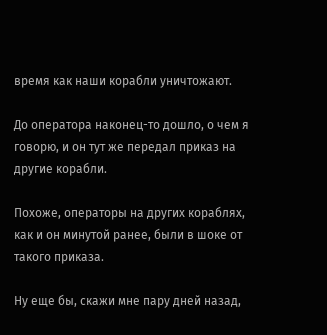время как наши корабли уничтожают.

До оператора наконец-то дошло, о чем я говорю, и он тут же передал приказ на другие корабли.

Похоже, операторы на других кораблях, как и он минутой ранее, были в шоке от такого приказа.

Ну еще бы, скажи мне пару дней назад,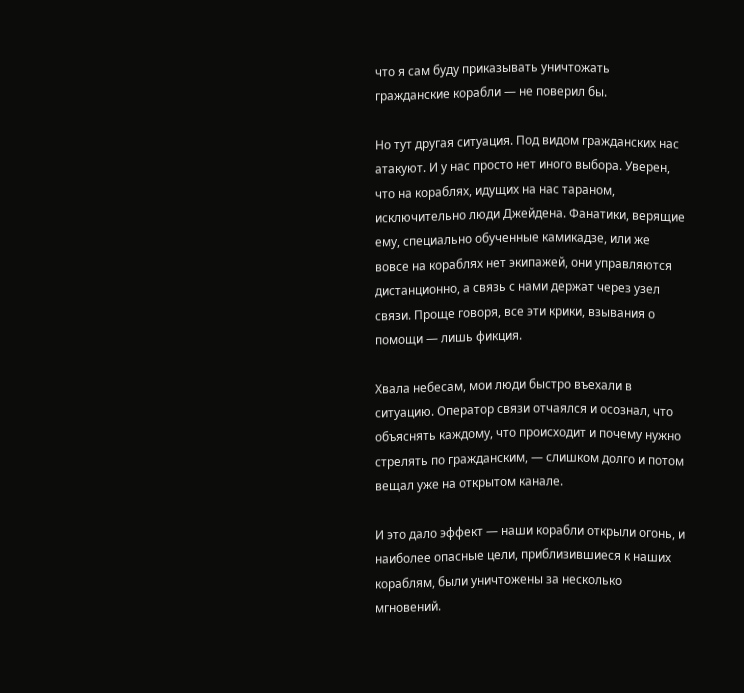что я сам буду приказывать уничтожать гражданские корабли — не поверил бы.

Но тут другая ситуация. Под видом гражданских нас атакуют. И у нас просто нет иного выбора. Уверен, что на кораблях, идущих на нас тараном, исключительно люди Джейдена. Фанатики, верящие ему, специально обученные камикадзе, или же вовсе на кораблях нет экипажей, они управляются дистанционно, а связь с нами держат через узел связи. Проще говоря, все эти крики, взывания о помощи — лишь фикция.

Хвала небесам, мои люди быстро въехали в ситуацию. Оператор связи отчаялся и осознал, что объяснять каждому, что происходит и почему нужно стрелять по гражданским, — слишком долго и потом вещал уже на открытом канале.

И это дало эффект — наши корабли открыли огонь, и наиболее опасные цели, приблизившиеся к наших кораблям, были уничтожены за несколько мгновений.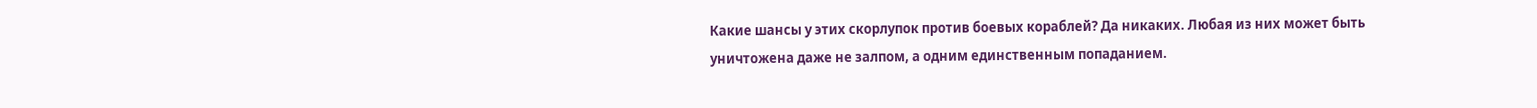Какие шансы у этих скорлупок против боевых кораблей? Да никаких. Любая из них может быть уничтожена даже не залпом, а одним единственным попаданием.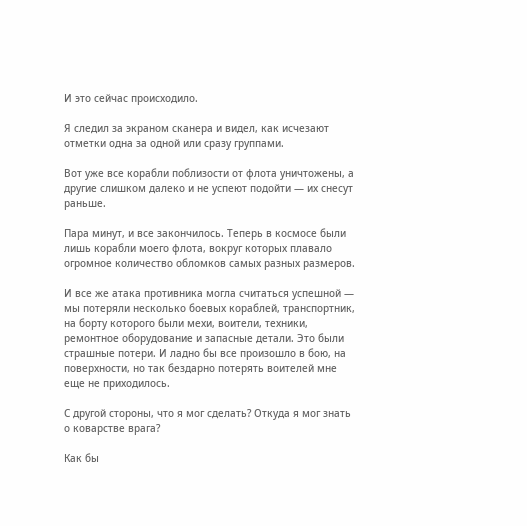И это сейчас происходило.

Я следил за экраном сканера и видел, как исчезают отметки одна за одной или сразу группами.

Вот уже все корабли поблизости от флота уничтожены, а другие слишком далеко и не успеют подойти — их снесут раньше.

Пара минут, и все закончилось. Теперь в космосе были лишь корабли моего флота, вокруг которых плавало огромное количество обломков самых разных размеров.

И все же атака противника могла считаться успешной — мы потеряли несколько боевых кораблей, транспортник, на борту которого были мехи, воители, техники, ремонтное оборудование и запасные детали. Это были страшные потери. И ладно бы все произошло в бою, на поверхности, но так бездарно потерять воителей мне еще не приходилось.

С другой стороны, что я мог сделать? Откуда я мог знать о коварстве врага?

Как бы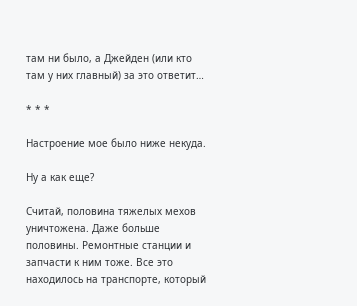там ни было, а Джейден (или кто там у них главный) за это ответит…

* * *

Настроение мое было ниже некуда.

Ну а как еще?

Считай, половина тяжелых мехов уничтожена. Даже больше половины. Ремонтные станции и запчасти к ним тоже. Все это находилось на транспорте, который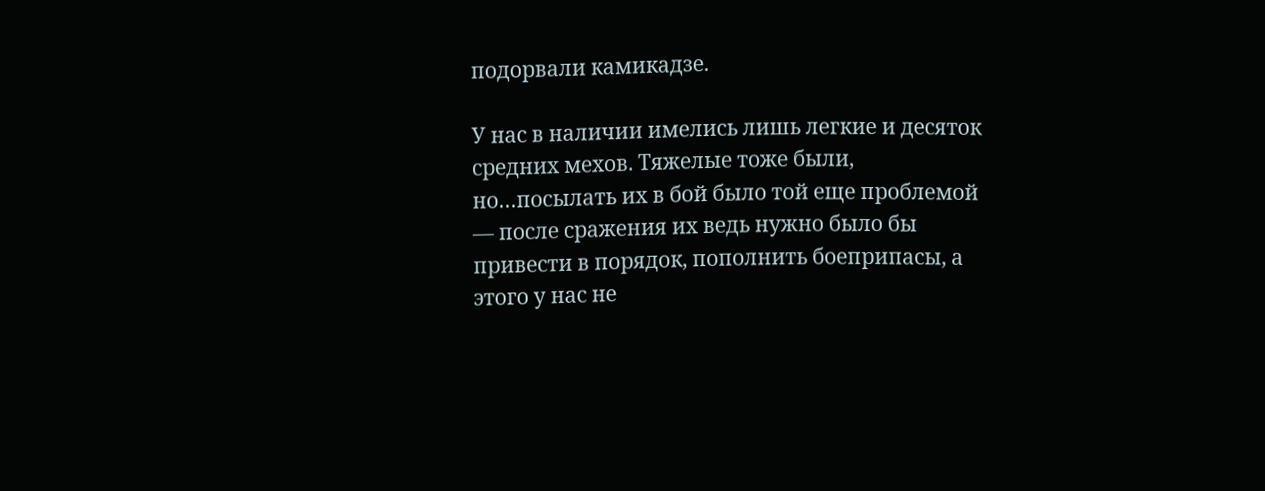подорвали камикадзе.

У нас в наличии имелись лишь легкие и десяток средних мехов. Тяжелые тоже были, но…посылать их в бой было той еще проблемой — после сражения их ведь нужно было бы привести в порядок, пополнить боеприпасы, а этого у нас не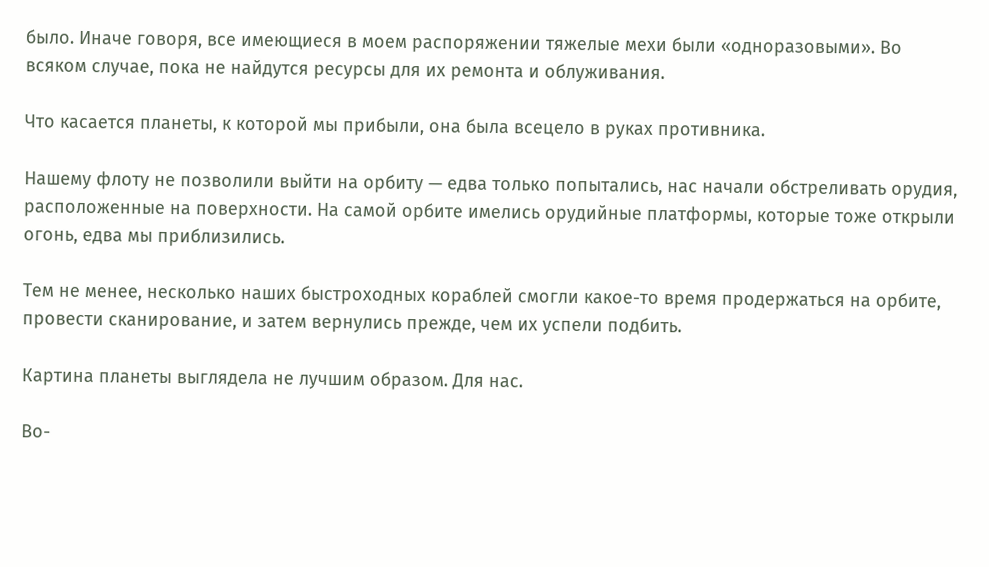было. Иначе говоря, все имеющиеся в моем распоряжении тяжелые мехи были «одноразовыми». Во всяком случае, пока не найдутся ресурсы для их ремонта и облуживания.

Что касается планеты, к которой мы прибыли, она была всецело в руках противника.

Нашему флоту не позволили выйти на орбиту — едва только попытались, нас начали обстреливать орудия, расположенные на поверхности. На самой орбите имелись орудийные платформы, которые тоже открыли огонь, едва мы приблизились.

Тем не менее, несколько наших быстроходных кораблей смогли какое-то время продержаться на орбите, провести сканирование, и затем вернулись прежде, чем их успели подбить.

Картина планеты выглядела не лучшим образом. Для нас.

Во-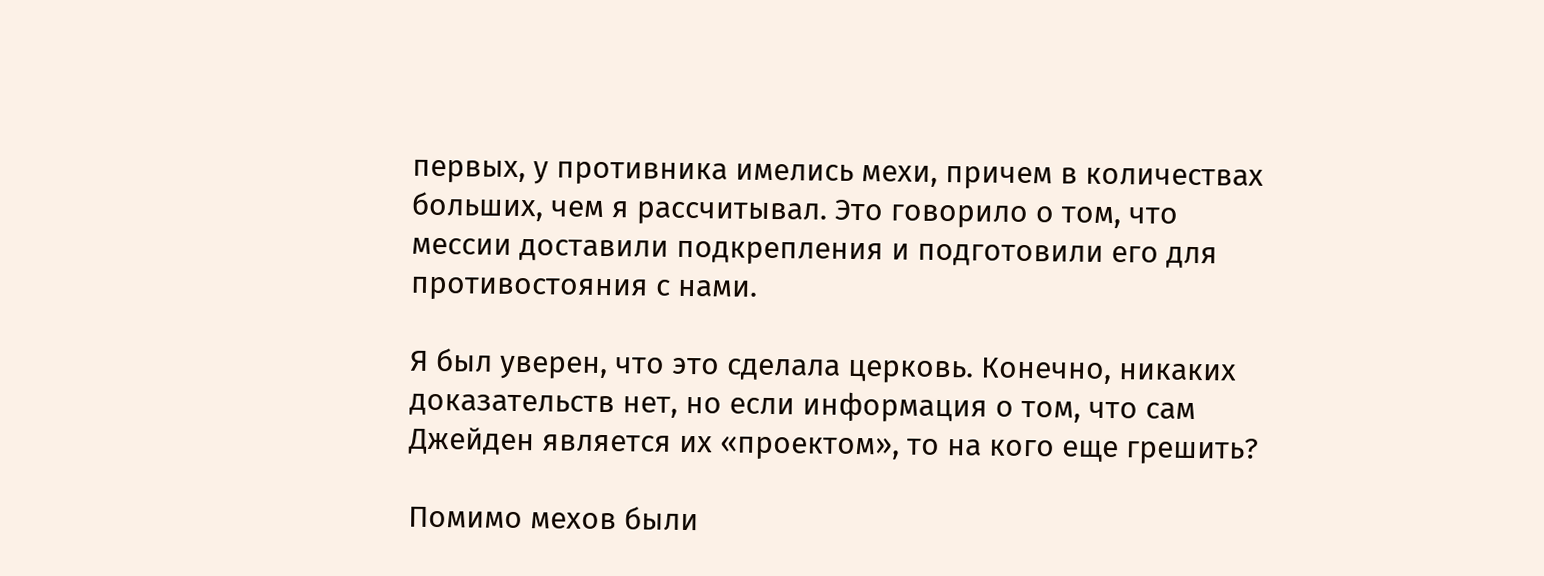первых, у противника имелись мехи, причем в количествах больших, чем я рассчитывал. Это говорило о том, что мессии доставили подкрепления и подготовили его для противостояния с нами.

Я был уверен, что это сделала церковь. Конечно, никаких доказательств нет, но если информация о том, что сам Джейден является их «проектом», то на кого еще грешить?

Помимо мехов были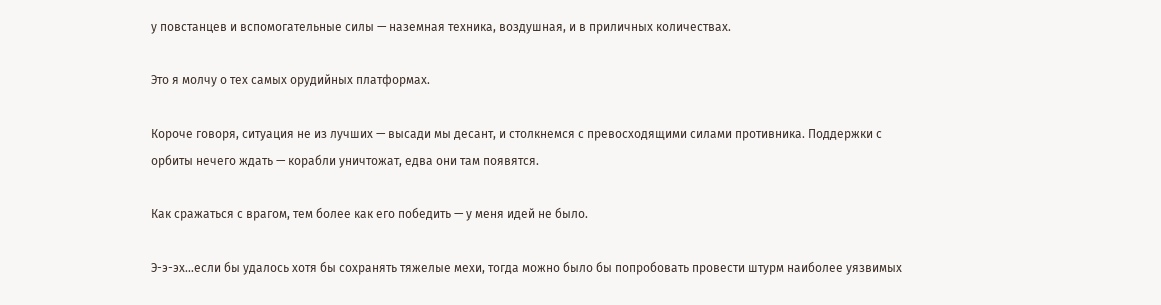у повстанцев и вспомогательные силы — наземная техника, воздушная, и в приличных количествах.

Это я молчу о тех самых орудийных платформах.

Короче говоря, ситуация не из лучших — высади мы десант, и столкнемся с превосходящими силами противника. Поддержки с орбиты нечего ждать — корабли уничтожат, едва они там появятся.

Как сражаться с врагом, тем более как его победить — у меня идей не было.

Э-э-эх…если бы удалось хотя бы сохранять тяжелые мехи, тогда можно было бы попробовать провести штурм наиболее уязвимых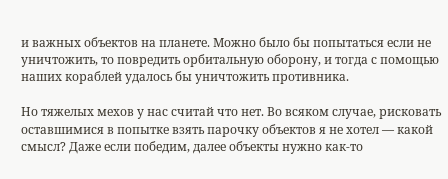и важных объектов на планете. Можно было бы попытаться если не уничтожить, то повредить орбитальную оборону, и тогда с помощью наших кораблей удалось бы уничтожить противника.

Но тяжелых мехов у нас считай что нет. Во всяком случае, рисковать оставшимися в попытке взять парочку объектов я не хотел — какой смысл? Даже если победим, далее объекты нужно как-то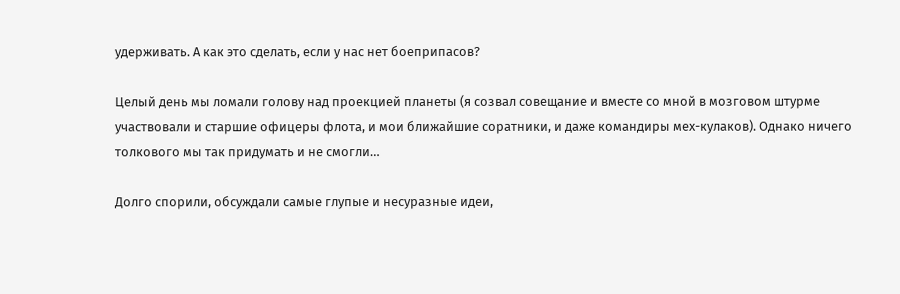удерживать. А как это сделать, если у нас нет боеприпасов?

Целый день мы ломали голову над проекцией планеты (я созвал совещание и вместе со мной в мозговом штурме участвовали и старшие офицеры флота, и мои ближайшие соратники, и даже командиры мех-кулаков). Однако ничего толкового мы так придумать и не смогли…

Долго спорили, обсуждали самые глупые и несуразные идеи,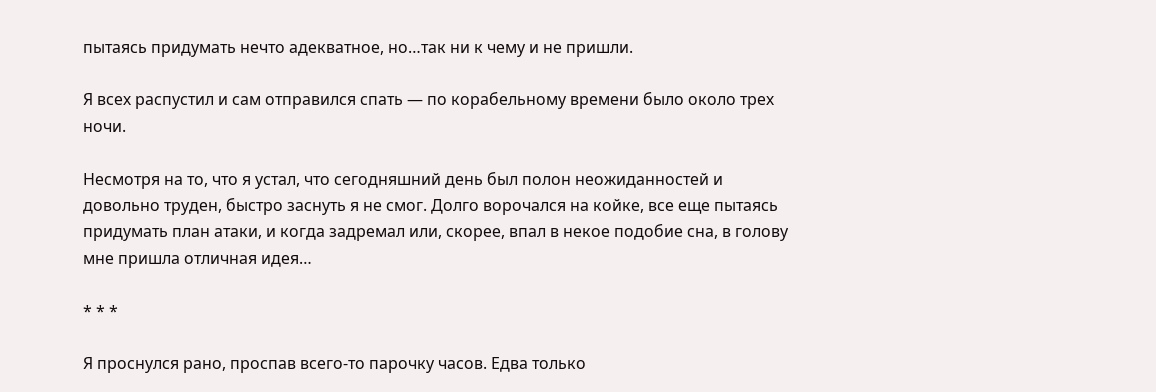пытаясь придумать нечто адекватное, но…так ни к чему и не пришли.

Я всех распустил и сам отправился спать — по корабельному времени было около трех ночи.

Несмотря на то, что я устал, что сегодняшний день был полон неожиданностей и довольно труден, быстро заснуть я не смог. Долго ворочался на койке, все еще пытаясь придумать план атаки, и когда задремал или, скорее, впал в некое подобие сна, в голову мне пришла отличная идея…

* * *

Я проснулся рано, проспав всего-то парочку часов. Едва только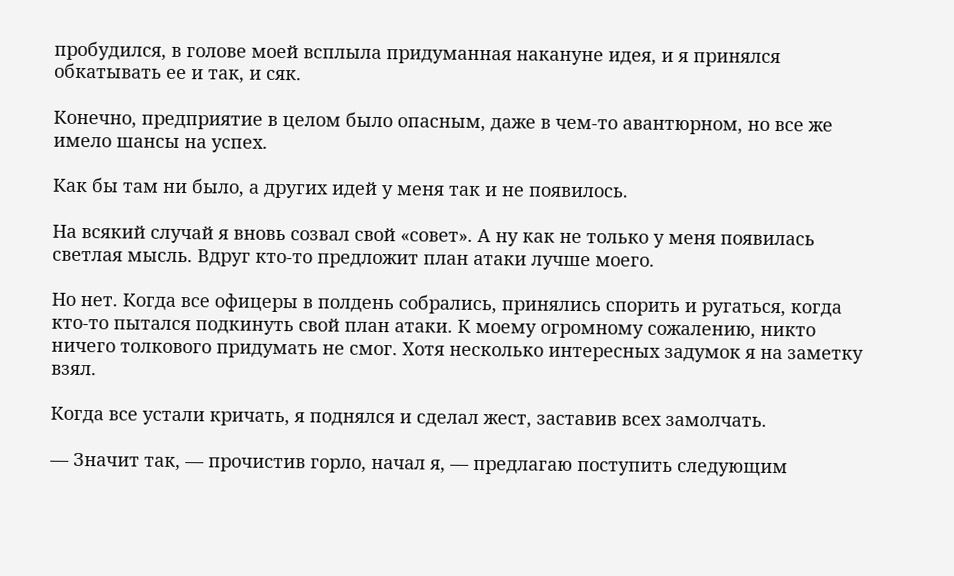пробудился, в голове моей всплыла придуманная накануне идея, и я принялся обкатывать ее и так, и сяк.

Конечно, предприятие в целом было опасным, даже в чем-то авантюрном, но все же имело шансы на успех.

Как бы там ни было, а других идей у меня так и не появилось.

На всякий случай я вновь созвал свой «совет». А ну как не только у меня появилась светлая мысль. Вдруг кто-то предложит план атаки лучше моего.

Но нет. Когда все офицеры в полдень собрались, принялись спорить и ругаться, когда кто-то пытался подкинуть свой план атаки. К моему огромному сожалению, никто ничего толкового придумать не смог. Хотя несколько интересных задумок я на заметку взял.

Когда все устали кричать, я поднялся и сделал жест, заставив всех замолчать.

— Значит так, — прочистив горло, начал я, — предлагаю поступить следующим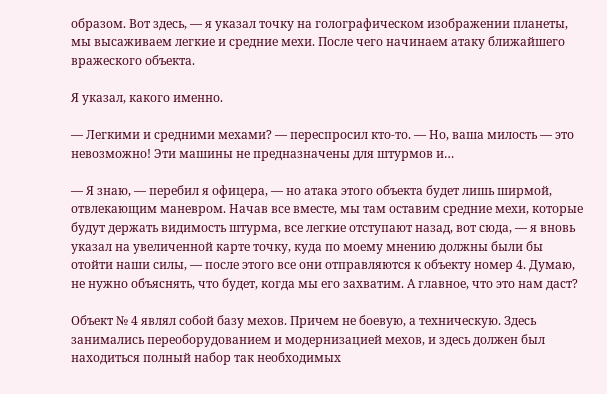образом. Вот здесь, — я указал точку на голографическом изображении планеты, мы высаживаем легкие и средние мехи. После чего начинаем атаку ближайшего вражеского объекта.

Я указал, какого именно.

— Легкими и средними мехами? — переспросил кто-то. — Но, ваша милость — это невозможно! Эти машины не предназначены для штурмов и…

— Я знаю, — перебил я офицера, — но атака этого объекта будет лишь ширмой, отвлекающим маневром. Начав все вместе, мы там оставим средние мехи, которые будут держать видимость штурма, все легкие отступают назад, вот сюда, — я вновь указал на увеличенной карте точку, куда по моему мнению должны были бы отойти наши силы, — после этого все они отправляются к объекту номер 4. Думаю, не нужно объяснять, что будет, когда мы его захватим. А главное, что это нам даст?

Объект № 4 являл собой базу мехов. Причем не боевую, а техническую. Здесь занимались переоборудованием и модернизацией мехов, и здесь должен был находиться полный набор так необходимых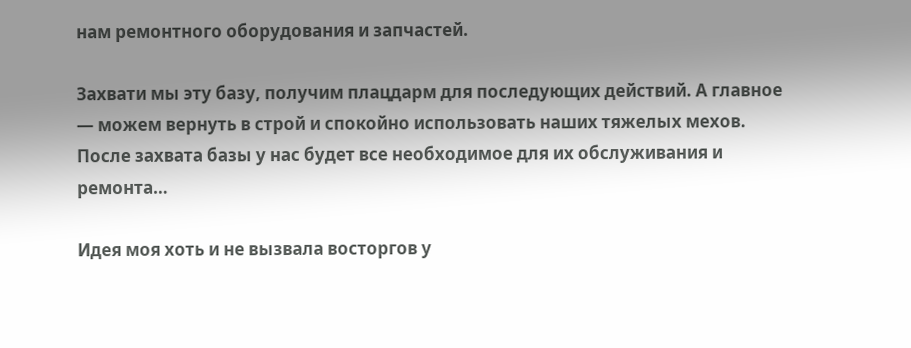нам ремонтного оборудования и запчастей.

Захвати мы эту базу, получим плацдарм для последующих действий. А главное — можем вернуть в строй и спокойно использовать наших тяжелых мехов. После захвата базы у нас будет все необходимое для их обслуживания и ремонта…

Идея моя хоть и не вызвала восторгов у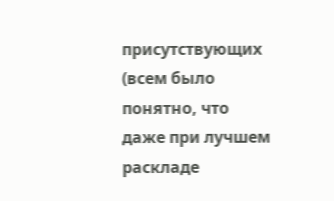присутствующих (всем было понятно, что даже при лучшем раскладе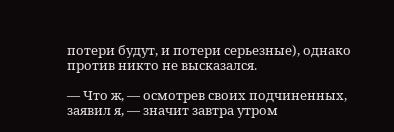потери будут, и потери серьезные), однако против никто не высказался.

— Что ж, — осмотрев своих подчиненных, заявил я, — значит завтра утром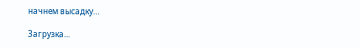начнем высадку…

Загрузка...